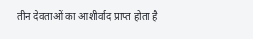तीन देवताओं का आशीर्वाद प्राप्त होता है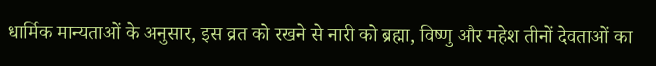धार्मिक मान्यताओं के अनुसार, इस व्रत को रखने से नारी को ब्रह्मा, विष्णु और महेश तीनों देवताओं का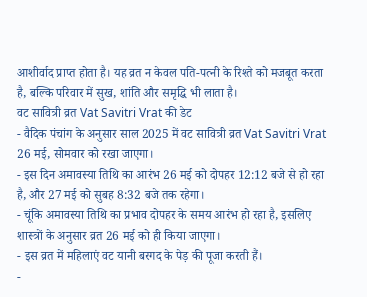आशीर्वाद प्राप्त होता है। यह व्रत न केवल पति-पत्नी के रिश्ते को मजबूत करता है, बल्कि परिवार में सुख, शांति और समृद्धि भी लाता है।
वट सावित्री व्रत Vat Savitri Vrat की डेट
- वैदिक पंचांग के अनुसार साल 2025 में वट सावित्री व्रत Vat Savitri Vrat 26 मई, सोमवार को रखा जाएगा।
- इस दिन अमावस्या तिथि का आरंभ 26 मई को दोपहर 12:12 बजे से हो रहा है, और 27 मई को सुबह 8:32 बजे तक रहेगा।
- चूंकि अमावस्या तिथि का प्रभाव दोपहर के समय आरंभ हो रहा है, इसलिए शास्त्रों के अनुसार व्रत 26 मई को ही किया जाएगा।
- इस व्रत में महिलाएं वट यानी बरगद के पेड़ की पूजा करती हैं।
-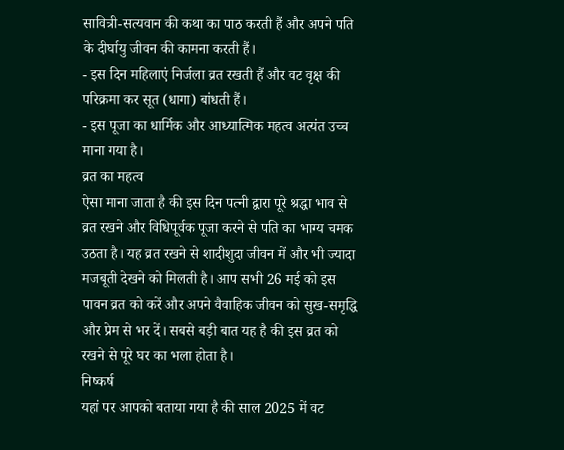सावित्री-सत्यवान की कथा का पाठ करती हैं और अपने पति के दीर्घायु जीवन की कामना करती हैं।
- इस दिन महिलाएं निर्जला व्रत रखती हैं और वट वृक्ष की परिक्रमा कर सूत (धागा) बांधती हैं।
- इस पूजा का धार्मिक और आध्यात्मिक महत्व अत्यंत उच्च माना गया है।
व्रत का महत्व
ऐसा माना जाता है की इस दिन पत्नी द्वारा पूरे श्रद्धा भाव से व्रत रखने और विधिपूर्वक पूजा करने से पति का भाग्य चमक उठता है। यह व्रत रखने से शादीशुदा जीवन में और भी ज्यादा मजबूती देखने को मिलती है। आप सभी 26 मई को इस पावन व्रत को करें और अपने वैवाहिक जीवन को सुख-समृद्धि और प्रेम से भर दें। सबसे बड़ी बात यह है की इस व्रत को रखने से पूरे घर का भला होता है।
निष्कर्ष
यहां पर आपको बताया गया है की साल 2025 में वट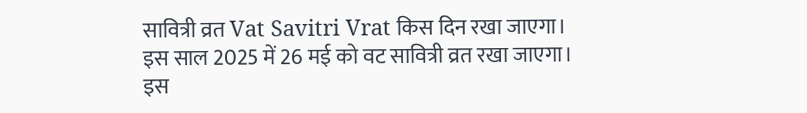सावित्री व्रत Vat Savitri Vrat किस दिन रखा जाएगा। इस साल 2025 में 26 मई को वट सावित्री व्रत रखा जाएगा। इस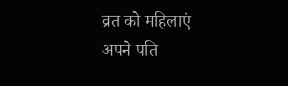व्रत को महिलाएं अपने पति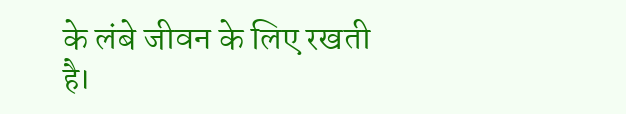के लंबे जीवन के लिए रखती है।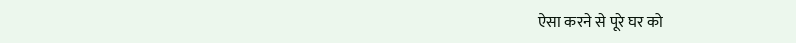ऐसा करने से पूरे घर को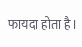फायदा होता है।